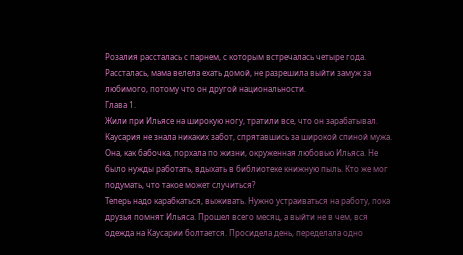Розалия рассталась с парнем, с которым встречалась четыре года. Рассталась, мама велела ехать домой, не разрешила выйти замуж за любимого, потому что он другой национальности.
Глава 1.
Жили при Ильясе на широкую ногу, тратили все, что он зарабатывал. Каусария не знала никаких забот, спрятавшись за широкой спиной мужа. Она, как бабочка, порхала по жизни, окруженная любовью Ильяса. Не было нужды работать, вдыхать в библиотеке книжную пыль. Кто же мог подумать, что такое может случиться?
Теперь надо карабкаться, выживать. Нужно устраиваться на работу, пока друзья помнят Ильяса. Прошел всего месяц, а выйти не в чем, вся одежда на Каусарии болтается. Просидела день, переделала одно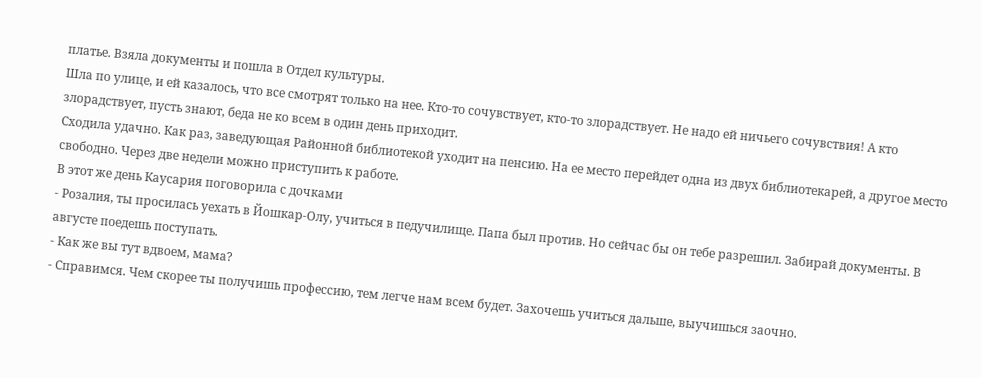платье. Взяла документы и пошла в Отдел культуры.
Шла по улице, и ей казалось, что все смотрят только на нее. Кто-то сочувствует, кто-то злорадствует. Не надо ей ничьего сочувствия! А кто злорадствует, пусть знают, беда не ко всем в один день приходит.
Сходила удачно. Как раз, заведующая Районной библиотекой уходит на пенсию. На ее место перейдет одна из двух библиотекарей, а другое место свободно. Через две недели можно приступить к работе.
В этот же день Каусария поговорила с дочками
- Розалия, ты просилась уехать в Йошкар-Олу, учиться в педучилище. Папа был против. Но сейчас бы он тебе разрешил. Забирай документы. В августе поедешь поступать.
- Как же вы тут вдвоем, мама?
- Справимся. Чем скорее ты получишь профессию, тем легче нам всем будет. Захочешь учиться дальше, выучишься заочно.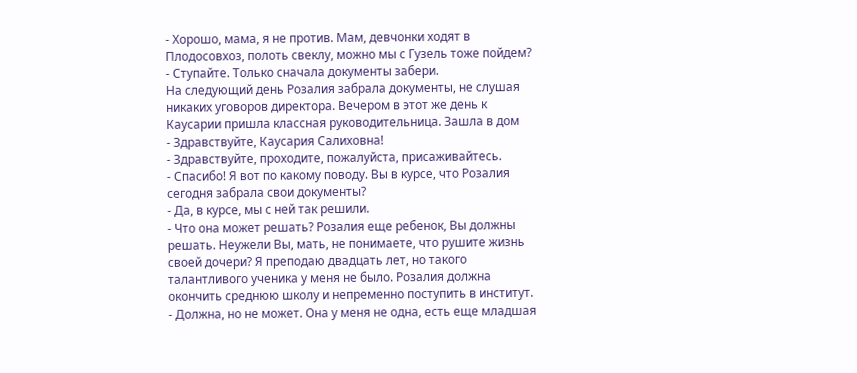- Хорошо, мама, я не против. Мам, девчонки ходят в Плодосовхоз, полоть свеклу, можно мы с Гузель тоже пойдем?
- Ступайте. Только сначала документы забери.
На следующий день Розалия забрала документы, не слушая никаких уговоров директора. Вечером в этот же день к Каусарии пришла классная руководительница. Зашла в дом
- Здравствуйте, Каусария Салиховна!
- Здравствуйте, проходите, пожалуйста, присаживайтесь.
- Спасибо! Я вот по какому поводу. Вы в курсе, что Розалия сегодня забрала свои документы?
- Да, в курсе, мы с ней так решили.
- Что она может решать? Розалия еще ребенок, Вы должны решать. Неужели Вы, мать, не понимаете, что рушите жизнь своей дочери? Я преподаю двадцать лет, но такого талантливого ученика у меня не было. Розалия должна окончить среднюю школу и непременно поступить в институт.
- Должна, но не может. Она у меня не одна, есть еще младшая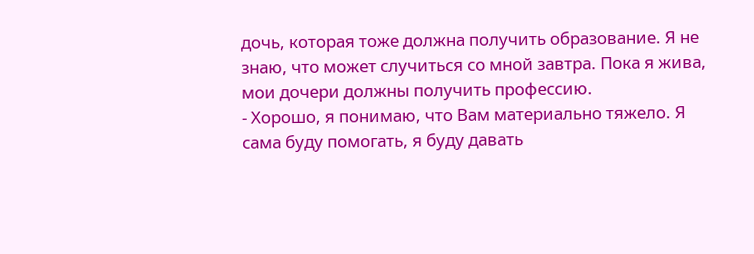дочь, которая тоже должна получить образование. Я не знаю, что может случиться со мной завтра. Пока я жива, мои дочери должны получить профессию.
- Хорошо, я понимаю, что Вам материально тяжело. Я сама буду помогать, я буду давать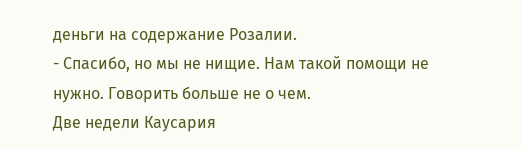деньги на содержание Розалии.
- Спасибо, но мы не нищие. Нам такой помощи не нужно. Говорить больше не о чем.
Две недели Каусария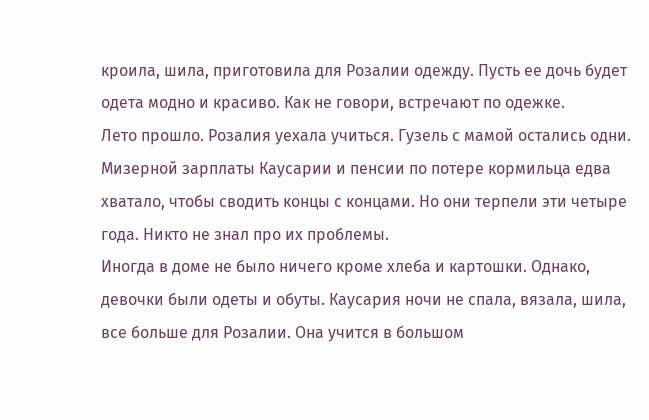кроила, шила, приготовила для Розалии одежду. Пусть ее дочь будет одета модно и красиво. Как не говори, встречают по одежке.
Лето прошло. Розалия уехала учиться. Гузель с мамой остались одни. Мизерной зарплаты Каусарии и пенсии по потере кормильца едва хватало, чтобы сводить концы с концами. Но они терпели эти четыре года. Никто не знал про их проблемы.
Иногда в доме не было ничего кроме хлеба и картошки. Однако, девочки были одеты и обуты. Каусария ночи не спала, вязала, шила, все больше для Розалии. Она учится в большом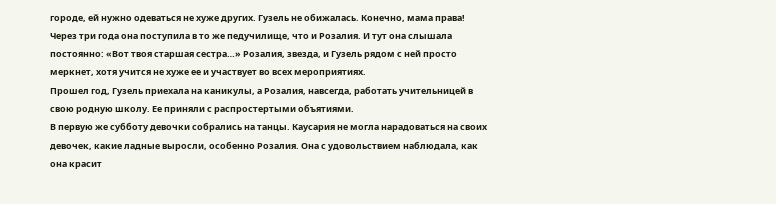городе, ей нужно одеваться не хуже других. Гузель не обижалась. Конечно, мама права!
Через три года она поступила в то же педучилище, что и Розалия. И тут она слышала постоянно: «Вот твоя старшая сестра…» Розалия, звезда, и Гузель рядом с ней просто меркнет, хотя учится не хуже ее и участвует во всех мероприятиях.
Прошел год, Гузель приехала на каникулы, а Розалия, навсегда, работать учительницей в свою родную школу. Ее приняли с распростертыми объятиями.
В первую же субботу девочки собрались на танцы. Каусария не могла нарадоваться на своих девочек, какие ладные выросли, особенно Розалия. Она с удовольствием наблюдала, как она красит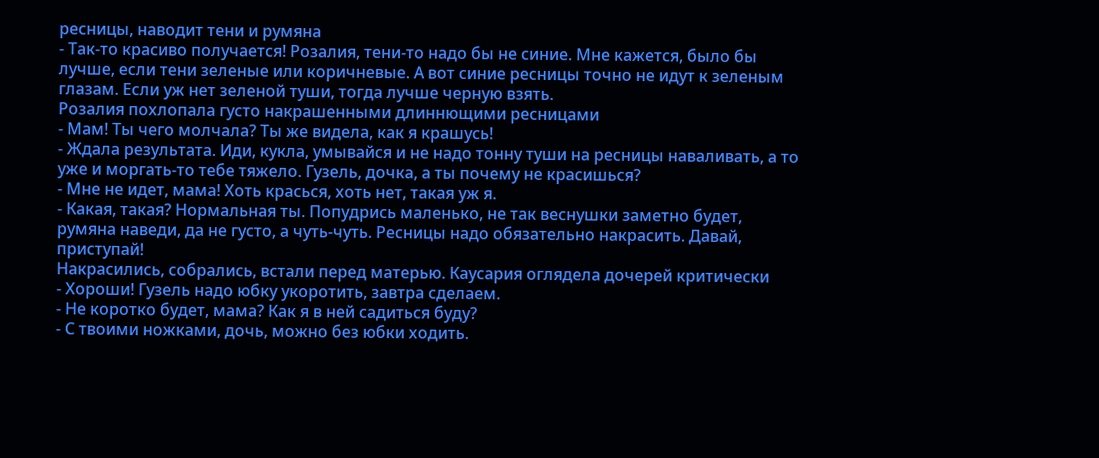ресницы, наводит тени и румяна
- Так-то красиво получается! Розалия, тени-то надо бы не синие. Мне кажется, было бы лучше, если тени зеленые или коричневые. А вот синие ресницы точно не идут к зеленым глазам. Если уж нет зеленой туши, тогда лучше черную взять.
Розалия похлопала густо накрашенными длиннющими ресницами
- Мам! Ты чего молчала? Ты же видела, как я крашусь!
- Ждала результата. Иди, кукла, умывайся и не надо тонну туши на ресницы наваливать, а то уже и моргать-то тебе тяжело. Гузель, дочка, а ты почему не красишься?
- Мне не идет, мама! Хоть красься, хоть нет, такая уж я.
- Какая, такая? Нормальная ты. Попудрись маленько, не так веснушки заметно будет, румяна наведи, да не густо, а чуть-чуть. Ресницы надо обязательно накрасить. Давай, приступай!
Накрасились, собрались, встали перед матерью. Каусария оглядела дочерей критически
- Хороши! Гузель надо юбку укоротить, завтра сделаем.
- Не коротко будет, мама? Как я в ней садиться буду?
- С твоими ножками, дочь, можно без юбки ходить.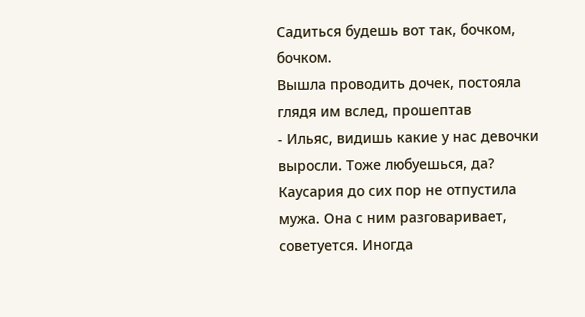Садиться будешь вот так, бочком, бочком.
Вышла проводить дочек, постояла глядя им вслед, прошептав
- Ильяс, видишь какие у нас девочки выросли. Тоже любуешься, да?
Каусария до сих пор не отпустила мужа. Она с ним разговаривает, советуется. Иногда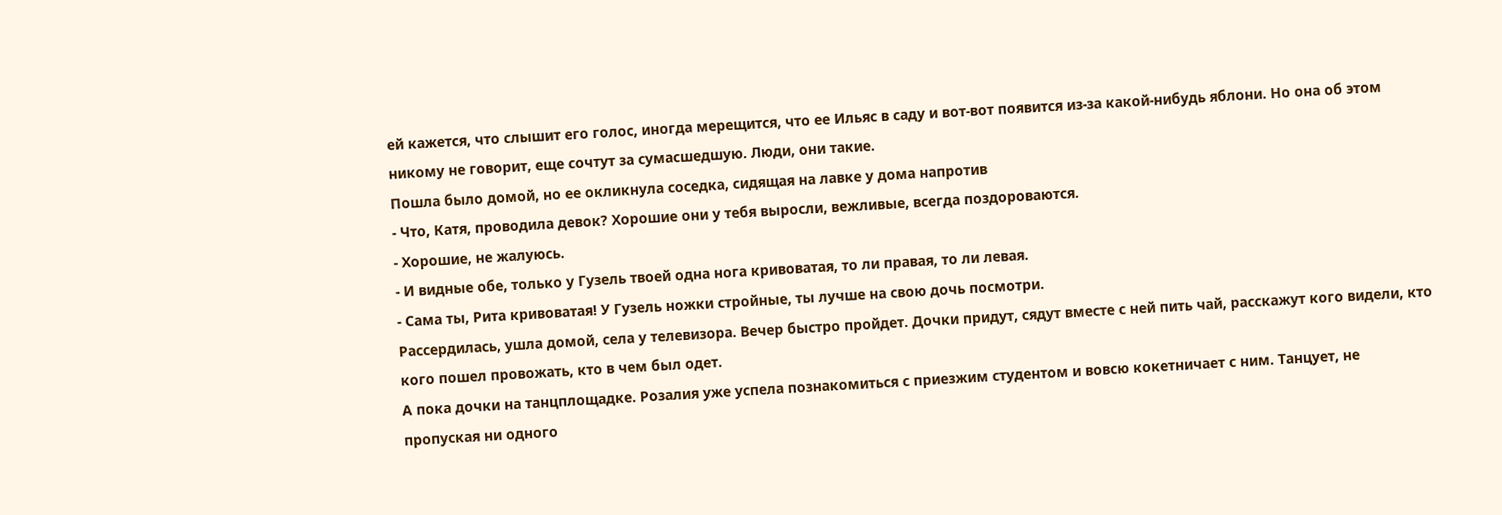ей кажется, что слышит его голос, иногда мерещится, что ее Ильяс в саду и вот-вот появится из-за какой-нибудь яблони. Но она об этом никому не говорит, еще сочтут за сумасшедшую. Люди, они такие.
Пошла было домой, но ее окликнула соседка, сидящая на лавке у дома напротив
- Что, Катя, проводила девок? Хорошие они у тебя выросли, вежливые, всегда поздороваются.
- Хорошие, не жалуюсь.
- И видные обе, только у Гузель твоей одна нога кривоватая, то ли правая, то ли левая.
- Сама ты, Рита кривоватая! У Гузель ножки стройные, ты лучше на свою дочь посмотри.
Рассердилась, ушла домой, села у телевизора. Вечер быстро пройдет. Дочки придут, сядут вместе с ней пить чай, расскажут кого видели, кто кого пошел провожать, кто в чем был одет.
А пока дочки на танцплощадке. Розалия уже успела познакомиться с приезжим студентом и вовсю кокетничает с ним. Танцует, не пропуская ни одного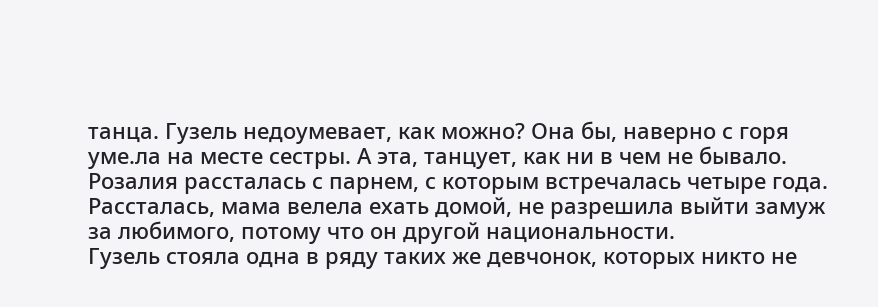танца. Гузель недоумевает, как можно? Она бы, наверно с горя уме.ла на месте сестры. А эта, танцует, как ни в чем не бывало.
Розалия рассталась с парнем, с которым встречалась четыре года. Рассталась, мама велела ехать домой, не разрешила выйти замуж за любимого, потому что он другой национальности.
Гузель стояла одна в ряду таких же девчонок, которых никто не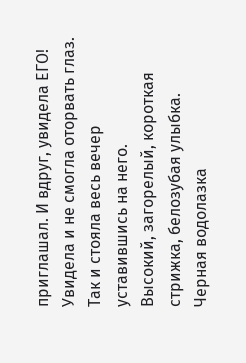приглашал. И вдруг, увидела ЕГО! Увидела и не смогла оторвать глаз. Так и стояла весь вечер уставившись на него.
Высокий, загорелый, короткая стрижка, белозубая улыбка. Черная водолазка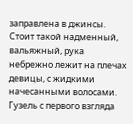заправлена в джинсы. Стоит такой надменный, вальяжный, рука небрежно лежит на плечах девицы, с жидкими начесанными волосами. Гузель с первого взгляда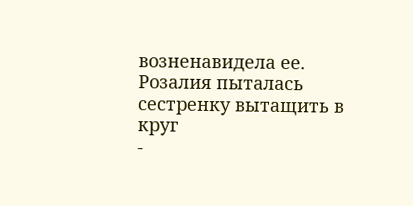возненавидела ее.
Розалия пыталась сестренку вытащить в круг
-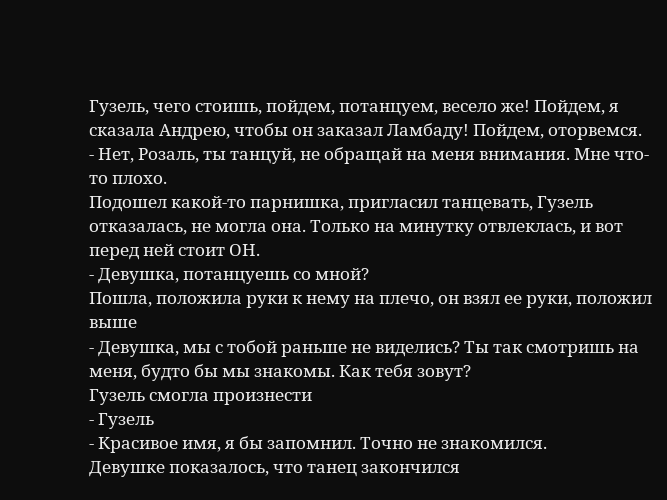Гузель, чего стоишь, пойдем, потанцуем, весело же! Пойдем, я сказала Андрею, чтобы он заказал Ламбаду! Пойдем, оторвемся.
- Нет, Розаль, ты танцуй, не обращай на меня внимания. Мне что-то плохо.
Подошел какой-то парнишка, пригласил танцевать, Гузель отказалась, не могла она. Только на минутку отвлеклась, и вот перед ней стоит ОН.
- Девушка, потанцуешь со мной?
Пошла, положила руки к нему на плечо, он взял ее руки, положил выше
- Девушка, мы с тобой раньше не виделись? Ты так смотришь на меня, будто бы мы знакомы. Как тебя зовут?
Гузель смогла произнести
- Гузель
- Красивое имя, я бы запомнил. Точно не знакомился.
Девушке показалось, что танец закончился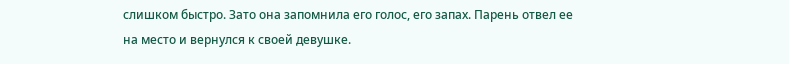слишком быстро. Зато она запомнила его голос, его запах. Парень отвел ее на место и вернулся к своей девушке.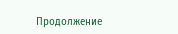Продолжение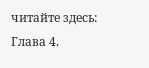читайте здесь: Глава 4.